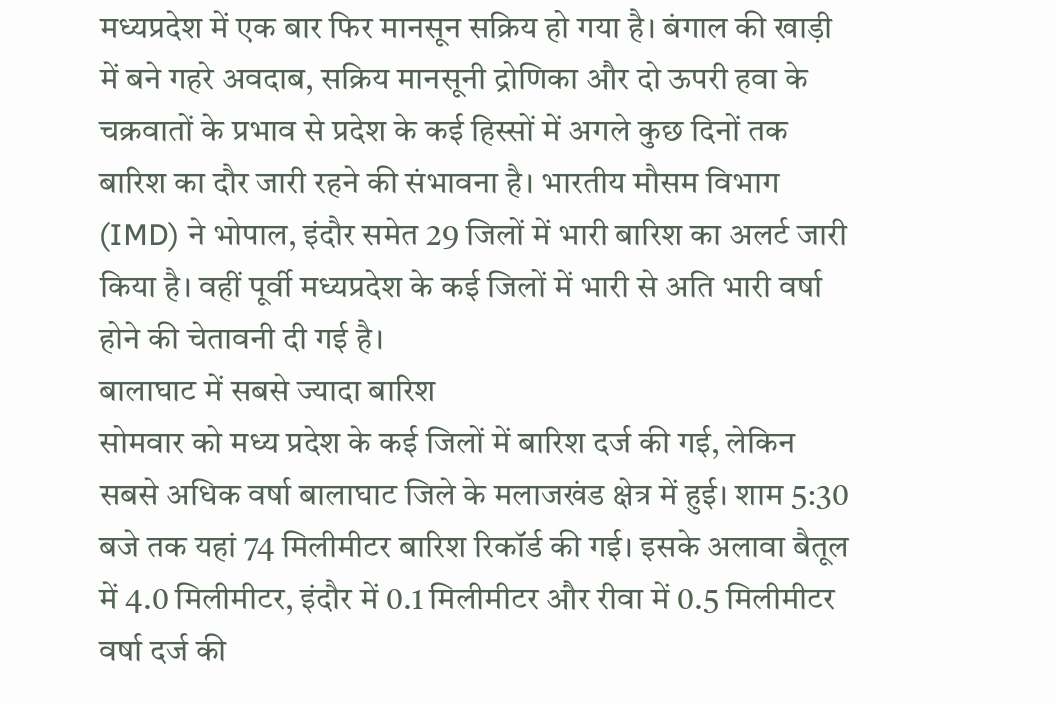मध्यप्रदेश में एक बार फिर मानसून सक्रिय हो गया है। बंगाल की खाड़ी में बने गहरे अवदाब, सक्रिय मानसूनी द्रोणिका और दो ऊपरी हवा के चक्रवातों के प्रभाव से प्रदेश के कई हिस्सों में अगले कुछ दिनों तक बारिश का दौर जारी रहने की संभावना है। भारतीय मौसम विभाग (IMD) ने भोपाल, इंदौर समेत 29 जिलों में भारी बारिश का अलर्ट जारी किया है। वहीं पूर्वी मध्यप्रदेश के कई जिलों में भारी से अति भारी वर्षा होने की चेतावनी दी गई है।
बालाघाट में सबसे ज्यादा बारिश
सोमवार को मध्य प्रदेश के कई जिलों में बारिश दर्ज की गई, लेकिन सबसे अधिक वर्षा बालाघाट जिले के मलाजखंड क्षेत्र में हुई। शाम 5:30 बजे तक यहां 74 मिलीमीटर बारिश रिकॉर्ड की गई। इसके अलावा बैतूल में 4.0 मिलीमीटर, इंदौर में 0.1 मिलीमीटर और रीवा में 0.5 मिलीमीटर वर्षा दर्ज की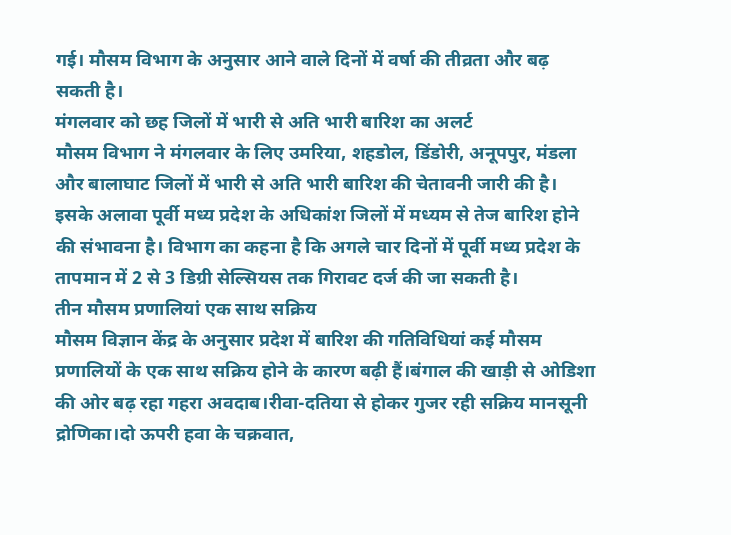गई। मौसम विभाग के अनुसार आने वाले दिनों में वर्षा की तीव्रता और बढ़ सकती है।
मंगलवार को छह जिलों में भारी से अति भारी बारिश का अलर्ट
मौसम विभाग ने मंगलवार के लिए उमरिया, शहडोल, डिंडोरी, अनूपपुर, मंडला और बालाघाट जिलों में भारी से अति भारी बारिश की चेतावनी जारी की है। इसके अलावा पूर्वी मध्य प्रदेश के अधिकांश जिलों में मध्यम से तेज बारिश होने की संभावना है। विभाग का कहना है कि अगले चार दिनों में पूर्वी मध्य प्रदेश के तापमान में 2 से 3 डिग्री सेल्सियस तक गिरावट दर्ज की जा सकती है।
तीन मौसम प्रणालियां एक साथ सक्रिय
मौसम विज्ञान केंद्र के अनुसार प्रदेश में बारिश की गतिविधियां कई मौसम प्रणालियों के एक साथ सक्रिय होने के कारण बढ़ी हैं।बंगाल की खाड़ी से ओडिशा की ओर बढ़ रहा गहरा अवदाब।रीवा-दतिया से होकर गुजर रही सक्रिय मानसूनी द्रोणिका।दो ऊपरी हवा के चक्रवात,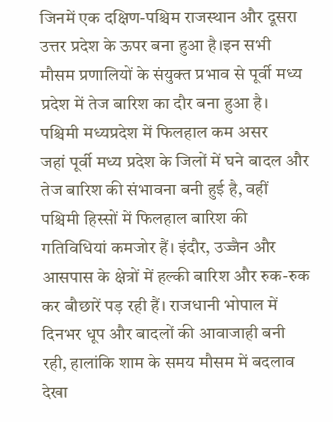जिनमें एक दक्षिण-पश्चिम राजस्थान और दूसरा उत्तर प्रदेश के ऊपर बना हुआ है।इन सभी मौसम प्रणालियों के संयुक्त प्रभाव से पूर्वी मध्य प्रदेश में तेज बारिश का दौर बना हुआ है।
पश्चिमी मध्यप्रदेश में फिलहाल कम असर
जहां पूर्वी मध्य प्रदेश के जिलों में घने बादल और तेज बारिश की संभावना बनी हुई है, वहीं पश्चिमी हिस्सों में फिलहाल बारिश की गतिविधियां कमजोर हैं। इंदौर, उज्जैन और आसपास के क्षेत्रों में हल्की बारिश और रुक-रुक कर बौछारें पड़ रही हैं। राजधानी भोपाल में दिनभर धूप और बादलों की आवाजाही बनी रही, हालांकि शाम के समय मौसम में बदलाव देखा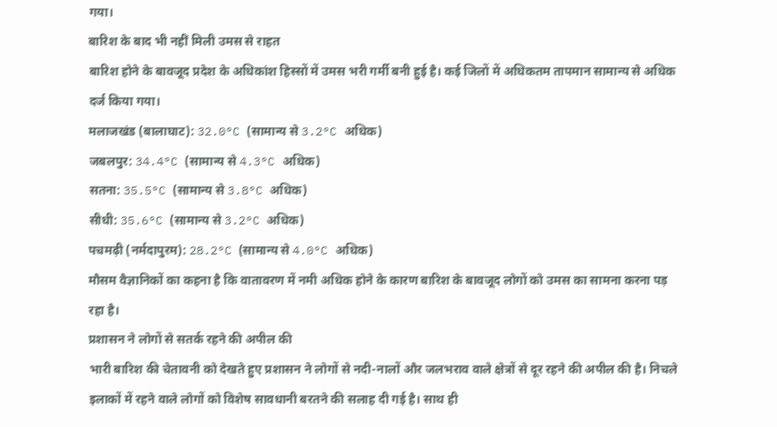गया।
बारिश के बाद भी नहीं मिली उमस से राहत
बारिश होने के बावजूद प्रदेश के अधिकांश हिस्सों में उमस भरी गर्मी बनी हुई है। कई जिलों में अधिकतम तापमान सामान्य से अधिक दर्ज किया गया।
मलाजखंड (बालाघाट): 32.0°C (सामान्य से 3.2°C अधिक)
जबलपुर: 34.4°C (सामान्य से 4.3°C अधिक)
सतना: 35.5°C (सामान्य से 3.8°C अधिक)
सीधी: 35.6°C (सामान्य से 3.2°C अधिक)
पचमढ़ी (नर्मदापुरम): 28.2°C (सामान्य से 4.0°C अधिक)
मौसम वैज्ञानिकों का कहना है कि वातावरण में नमी अधिक होने के कारण बारिश के बावजूद लोगों को उमस का सामना करना पड़ रहा है।
प्रशासन ने लोगों से सतर्क रहने की अपील की
भारी बारिश की चेतावनी को देखते हुए प्रशासन ने लोगों से नदी-नालों और जलभराव वाले क्षेत्रों से दूर रहने की अपील की है। निचले इलाकों में रहने वाले लोगों को विशेष सावधानी बरतने की सलाह दी गई है। साथ ही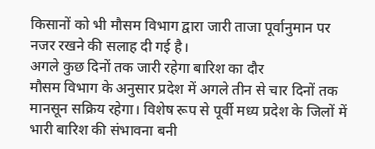किसानों को भी मौसम विभाग द्वारा जारी ताजा पूर्वानुमान पर नजर रखने की सलाह दी गई है।
अगले कुछ दिनों तक जारी रहेगा बारिश का दौर
मौसम विभाग के अनुसार प्रदेश में अगले तीन से चार दिनों तक मानसून सक्रिय रहेगा। विशेष रूप से पूर्वी मध्य प्रदेश के जिलों में भारी बारिश की संभावना बनी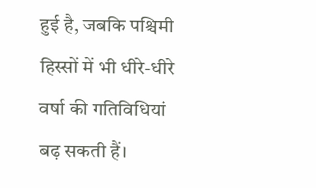हुई है, जबकि पश्चिमी हिस्सों में भी धीरे-धीरे वर्षा की गतिविधियां बढ़ सकती हैं।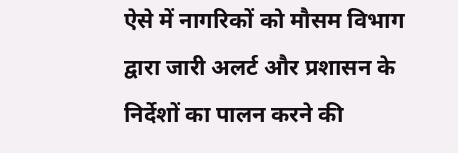ऐसे में नागरिकों को मौसम विभाग द्वारा जारी अलर्ट और प्रशासन के निर्देशों का पालन करने की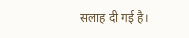सलाह दी गई है।